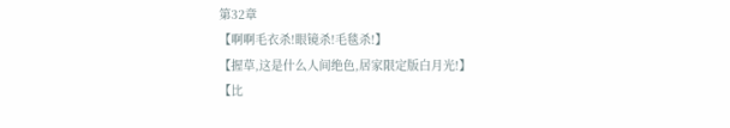第32章
【啊啊毛衣杀!眼镜杀!毛毯杀!】
【握草,这是什么人间绝色,居家限定版白月光!】
【比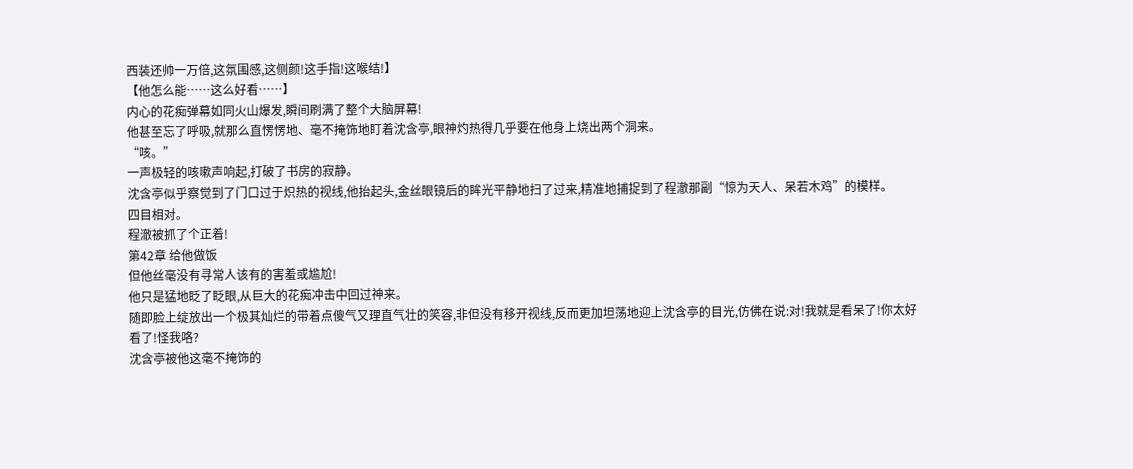西装还帅一万倍,这氛围感,这侧颜!这手指!这喉结!】
【他怎么能……这么好看……】
内心的花痴弹幕如同火山爆发,瞬间刷满了整个大脑屏幕!
他甚至忘了呼吸,就那么直愣愣地、毫不掩饰地盯着沈含亭,眼神灼热得几乎要在他身上烧出两个洞来。
“咳。”
一声极轻的咳嗽声响起,打破了书房的寂静。
沈含亭似乎察觉到了门口过于炽热的视线,他抬起头,金丝眼镜后的眸光平静地扫了过来,精准地捕捉到了程澈那副“惊为天人、呆若木鸡”的模样。
四目相对。
程澈被抓了个正着!
第42章 给他做饭
但他丝毫没有寻常人该有的害羞或尴尬!
他只是猛地眨了眨眼,从巨大的花痴冲击中回过神来。
随即脸上绽放出一个极其灿烂的带着点傻气又理直气壮的笑容,非但没有移开视线,反而更加坦荡地迎上沈含亭的目光,仿佛在说:对!我就是看呆了!你太好看了!怪我咯?
沈含亭被他这毫不掩饰的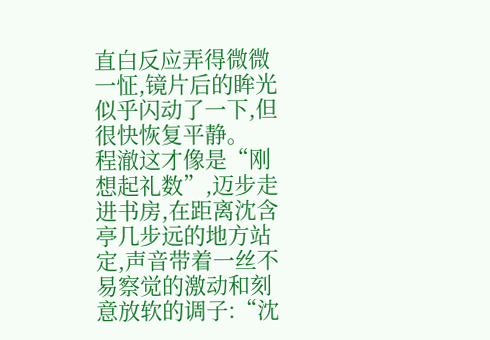直白反应弄得微微一怔,镜片后的眸光似乎闪动了一下,但很快恢复平静。
程澈这才像是“刚想起礼数”,迈步走进书房,在距离沈含亭几步远的地方站定,声音带着一丝不易察觉的激动和刻意放软的调子:“沈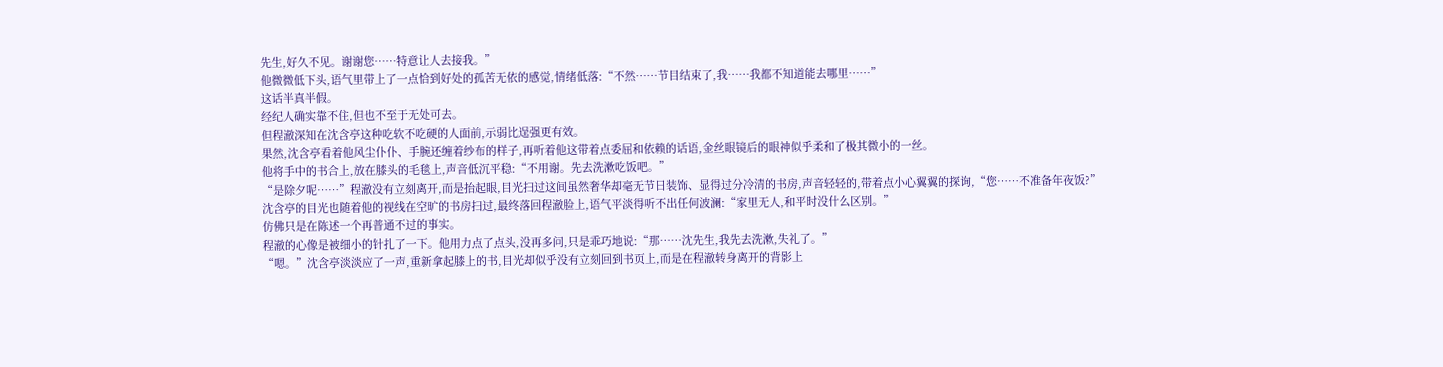先生,好久不见。谢谢您……特意让人去接我。”
他微微低下头,语气里带上了一点恰到好处的孤苦无依的感觉,情绪低落:“不然……节目结束了,我……我都不知道能去哪里……”
这话半真半假。
经纪人确实靠不住,但也不至于无处可去。
但程澈深知在沈含亭这种吃软不吃硬的人面前,示弱比逞强更有效。
果然,沈含亭看着他风尘仆仆、手腕还缠着纱布的样子,再听着他这带着点委屈和依赖的话语,金丝眼镜后的眼神似乎柔和了极其微小的一丝。
他将手中的书合上,放在膝头的毛毯上,声音低沉平稳:“不用谢。先去洗漱吃饭吧。”
“是除夕呢……”程澈没有立刻离开,而是抬起眼,目光扫过这间虽然奢华却毫无节日装饰、显得过分冷清的书房,声音轻轻的,带着点小心翼翼的探询,“您……不准备年夜饭?”
沈含亭的目光也随着他的视线在空旷的书房扫过,最终落回程澈脸上,语气平淡得听不出任何波澜:“家里无人,和平时没什么区别。”
仿佛只是在陈述一个再普通不过的事实。
程澈的心像是被细小的针扎了一下。他用力点了点头,没再多问,只是乖巧地说:“那……沈先生,我先去洗漱,失礼了。”
“嗯。”沈含亭淡淡应了一声,重新拿起膝上的书,目光却似乎没有立刻回到书页上,而是在程澈转身离开的背影上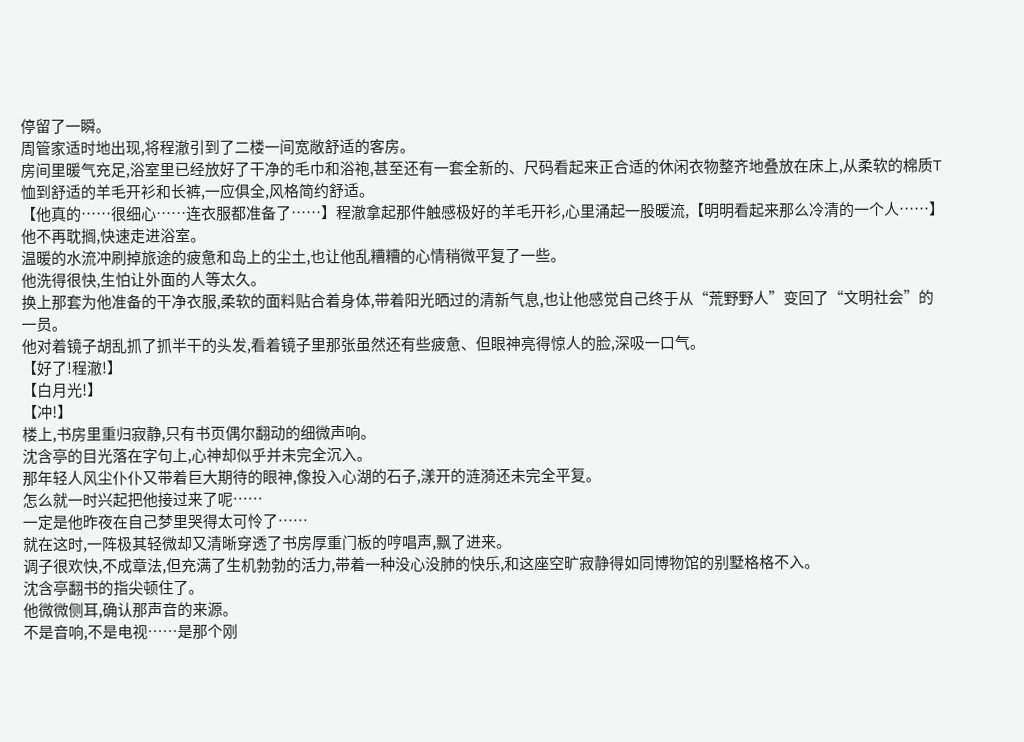停留了一瞬。
周管家适时地出现,将程澈引到了二楼一间宽敞舒适的客房。
房间里暖气充足,浴室里已经放好了干净的毛巾和浴袍,甚至还有一套全新的、尺码看起来正合适的休闲衣物整齐地叠放在床上,从柔软的棉质T恤到舒适的羊毛开衫和长裤,一应俱全,风格简约舒适。
【他真的……很细心……连衣服都准备了……】程澈拿起那件触感极好的羊毛开衫,心里涌起一股暖流,【明明看起来那么冷清的一个人……】
他不再耽搁,快速走进浴室。
温暖的水流冲刷掉旅途的疲惫和岛上的尘土,也让他乱糟糟的心情稍微平复了一些。
他洗得很快,生怕让外面的人等太久。
换上那套为他准备的干净衣服,柔软的面料贴合着身体,带着阳光晒过的清新气息,也让他感觉自己终于从“荒野野人”变回了“文明社会”的一员。
他对着镜子胡乱抓了抓半干的头发,看着镜子里那张虽然还有些疲惫、但眼神亮得惊人的脸,深吸一口气。
【好了!程澈!】
【白月光!】
【冲!】
楼上,书房里重归寂静,只有书页偶尔翻动的细微声响。
沈含亭的目光落在字句上,心神却似乎并未完全沉入。
那年轻人风尘仆仆又带着巨大期待的眼神,像投入心湖的石子,漾开的涟漪还未完全平复。
怎么就一时兴起把他接过来了呢……
一定是他昨夜在自己梦里哭得太可怜了……
就在这时,一阵极其轻微却又清晰穿透了书房厚重门板的哼唱声,飘了进来。
调子很欢快,不成章法,但充满了生机勃勃的活力,带着一种没心没肺的快乐,和这座空旷寂静得如同博物馆的别墅格格不入。
沈含亭翻书的指尖顿住了。
他微微侧耳,确认那声音的来源。
不是音响,不是电视……是那个刚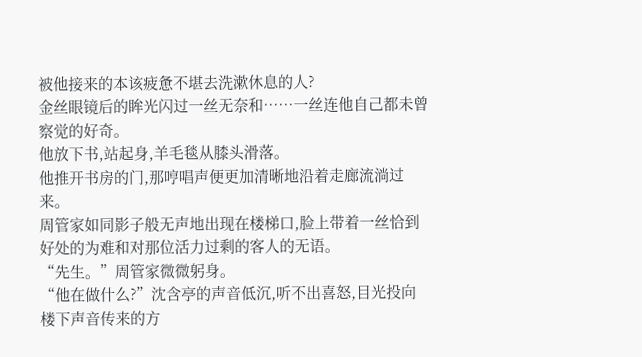被他接来的本该疲惫不堪去洗漱休息的人?
金丝眼镜后的眸光闪过一丝无奈和……一丝连他自己都未曾察觉的好奇。
他放下书,站起身,羊毛毯从膝头滑落。
他推开书房的门,那哼唱声便更加清晰地沿着走廊流淌过来。
周管家如同影子般无声地出现在楼梯口,脸上带着一丝恰到好处的为难和对那位活力过剩的客人的无语。
“先生。”周管家微微躬身。
“他在做什么?”沈含亭的声音低沉,听不出喜怒,目光投向楼下声音传来的方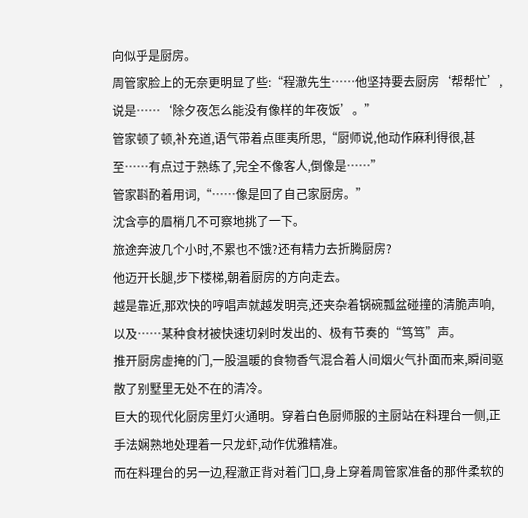向似乎是厨房。
周管家脸上的无奈更明显了些:“程澈先生……他坚持要去厨房‘帮帮忙’,说是……‘除夕夜怎么能没有像样的年夜饭’。”
管家顿了顿,补充道,语气带着点匪夷所思,“厨师说,他动作麻利得很,甚至……有点过于熟练了,完全不像客人,倒像是……”
管家斟酌着用词,“……像是回了自己家厨房。”
沈含亭的眉梢几不可察地挑了一下。
旅途奔波几个小时,不累也不饿?还有精力去折腾厨房?
他迈开长腿,步下楼梯,朝着厨房的方向走去。
越是靠近,那欢快的哼唱声就越发明亮,还夹杂着锅碗瓢盆碰撞的清脆声响,以及……某种食材被快速切剁时发出的、极有节奏的“笃笃”声。
推开厨房虚掩的门,一股温暖的食物香气混合着人间烟火气扑面而来,瞬间驱散了别墅里无处不在的清冷。
巨大的现代化厨房里灯火通明。穿着白色厨师服的主厨站在料理台一侧,正手法娴熟地处理着一只龙虾,动作优雅精准。
而在料理台的另一边,程澈正背对着门口,身上穿着周管家准备的那件柔软的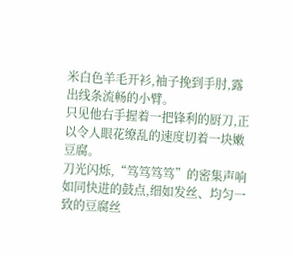米白色羊毛开衫,袖子挽到手肘,露出线条流畅的小臂。
只见他右手握着一把锋利的厨刀,正以令人眼花缭乱的速度切着一块嫩豆腐。
刀光闪烁,“笃笃笃笃”的密集声响如同快进的鼓点,细如发丝、均匀一致的豆腐丝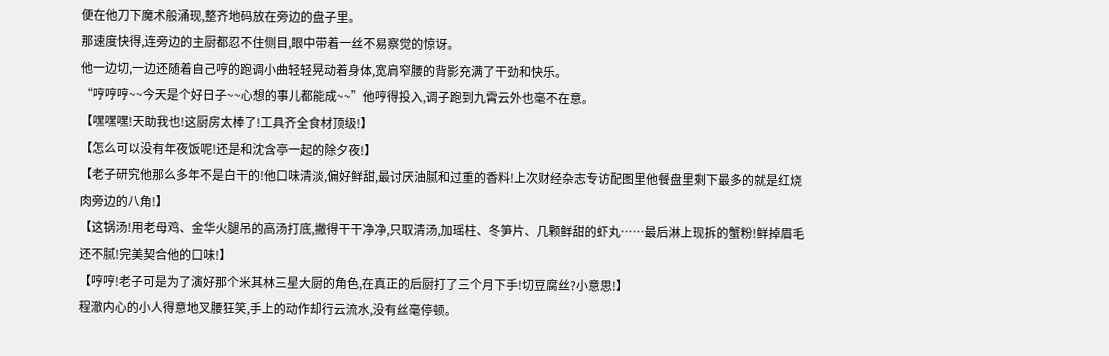便在他刀下魔术般涌现,整齐地码放在旁边的盘子里。
那速度快得,连旁边的主厨都忍不住侧目,眼中带着一丝不易察觉的惊讶。
他一边切,一边还随着自己哼的跑调小曲轻轻晃动着身体,宽肩窄腰的背影充满了干劲和快乐。
“哼哼哼~~今天是个好日子~~心想的事儿都能成~~”他哼得投入,调子跑到九霄云外也毫不在意。
【嘿嘿嘿!天助我也!这厨房太棒了!工具齐全食材顶级!】
【怎么可以没有年夜饭呢!还是和沈含亭一起的除夕夜!】
【老子研究他那么多年不是白干的!他口味清淡,偏好鲜甜,最讨厌油腻和过重的香料!上次财经杂志专访配图里他餐盘里剩下最多的就是红烧肉旁边的八角!】
【这锅汤!用老母鸡、金华火腿吊的高汤打底,撇得干干净净,只取清汤,加瑶柱、冬笋片、几颗鲜甜的虾丸……最后淋上现拆的蟹粉!鲜掉眉毛还不腻!完美契合他的口味!】
【哼哼!老子可是为了演好那个米其林三星大厨的角色,在真正的后厨打了三个月下手!切豆腐丝?小意思!】
程澈内心的小人得意地叉腰狂笑,手上的动作却行云流水,没有丝毫停顿。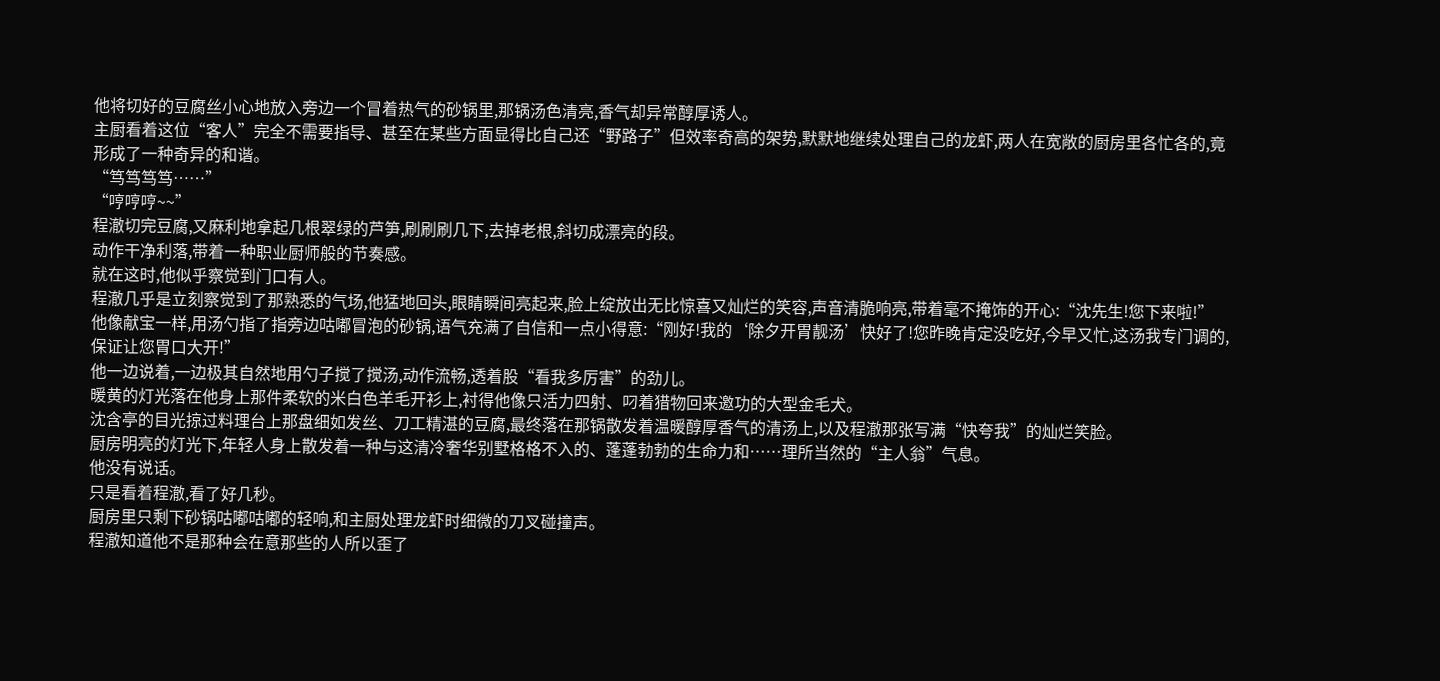他将切好的豆腐丝小心地放入旁边一个冒着热气的砂锅里,那锅汤色清亮,香气却异常醇厚诱人。
主厨看着这位“客人”完全不需要指导、甚至在某些方面显得比自己还“野路子”但效率奇高的架势,默默地继续处理自己的龙虾,两人在宽敞的厨房里各忙各的,竟形成了一种奇异的和谐。
“笃笃笃笃……”
“哼哼哼~~”
程澈切完豆腐,又麻利地拿起几根翠绿的芦笋,刷刷刷几下,去掉老根,斜切成漂亮的段。
动作干净利落,带着一种职业厨师般的节奏感。
就在这时,他似乎察觉到门口有人。
程澈几乎是立刻察觉到了那熟悉的气场,他猛地回头,眼睛瞬间亮起来,脸上绽放出无比惊喜又灿烂的笑容,声音清脆响亮,带着毫不掩饰的开心:“沈先生!您下来啦!”
他像献宝一样,用汤勺指了指旁边咕嘟冒泡的砂锅,语气充满了自信和一点小得意:“刚好!我的‘除夕开胃靓汤’快好了!您昨晚肯定没吃好,今早又忙,这汤我专门调的,保证让您胃口大开!”
他一边说着,一边极其自然地用勺子搅了搅汤,动作流畅,透着股“看我多厉害”的劲儿。
暖黄的灯光落在他身上那件柔软的米白色羊毛开衫上,衬得他像只活力四射、叼着猎物回来邀功的大型金毛犬。
沈含亭的目光掠过料理台上那盘细如发丝、刀工精湛的豆腐,最终落在那锅散发着温暖醇厚香气的清汤上,以及程澈那张写满“快夸我”的灿烂笑脸。
厨房明亮的灯光下,年轻人身上散发着一种与这清冷奢华别墅格格不入的、蓬蓬勃勃的生命力和……理所当然的“主人翁”气息。
他没有说话。
只是看着程澈,看了好几秒。
厨房里只剩下砂锅咕嘟咕嘟的轻响,和主厨处理龙虾时细微的刀叉碰撞声。
程澈知道他不是那种会在意那些的人所以歪了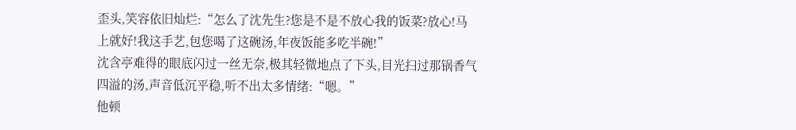歪头,笑容依旧灿烂:“怎么了沈先生?您是不是不放心我的饭菜?放心!马上就好!我这手艺,包您喝了这碗汤,年夜饭能多吃半碗!”
沈含亭难得的眼底闪过一丝无奈,极其轻微地点了下头,目光扫过那锅香气四溢的汤,声音低沉平稳,听不出太多情绪:“嗯。”
他顿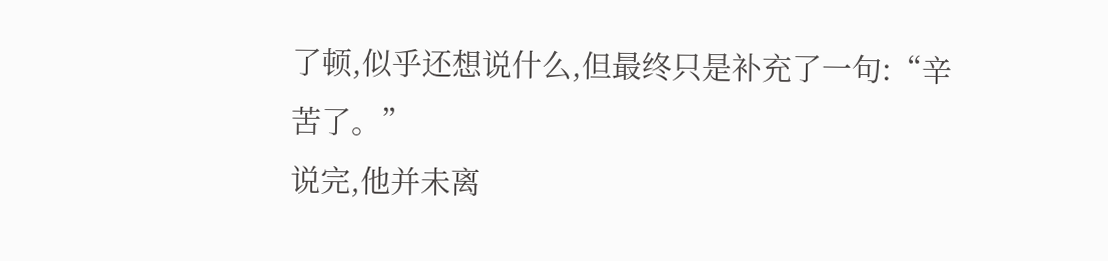了顿,似乎还想说什么,但最终只是补充了一句:“辛苦了。”
说完,他并未离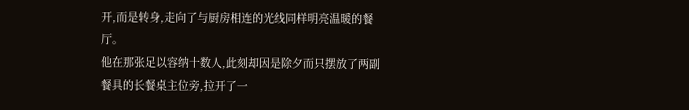开,而是转身,走向了与厨房相连的光线同样明亮温暖的餐厅。
他在那张足以容纳十数人,此刻却因是除夕而只摆放了两副餐具的长餐桌主位旁,拉开了一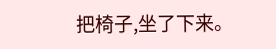把椅子,坐了下来。